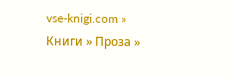vse-knigi.com » Книги » Проза »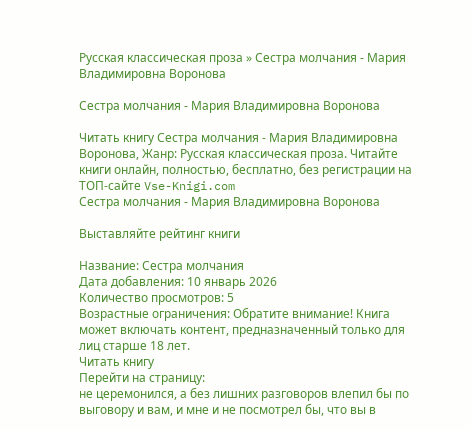Русская классическая проза » Сестра молчания - Мария Владимировна Воронова

Сестра молчания - Мария Владимировна Воронова

Читать книгу Сестра молчания - Мария Владимировна Воронова, Жанр: Русская классическая проза. Читайте книги онлайн, полностью, бесплатно, без регистрации на ТОП-сайте Vse-Knigi.com
Сестра молчания - Мария Владимировна Воронова

Выставляйте рейтинг книги

Название: Сестра молчания
Дата добавления: 10 январь 2026
Количество просмотров: 5
Возрастные ограничения: Обратите внимание! Книга может включать контент, предназначенный только для лиц старше 18 лет.
Читать книгу
Перейти на страницу:
не церемонился, а без лишних разговоров влепил бы по выговору и вам, и мне и не посмотрел бы, что вы в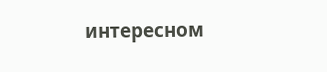интересном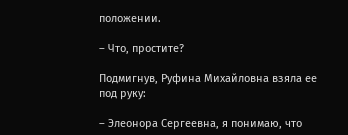положении.

– Что, простите?

Подмигнув, Руфина Михайловна взяла ее под руку:

– Элеонора Сергеевна, я понимаю, что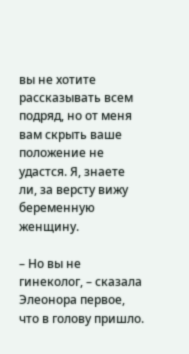вы не хотите рассказывать всем подряд, но от меня вам скрыть ваше положение не удастся. Я, знаете ли, за версту вижу беременную женщину.

– Но вы не гинеколог, – сказала Элеонора первое, что в голову пришло.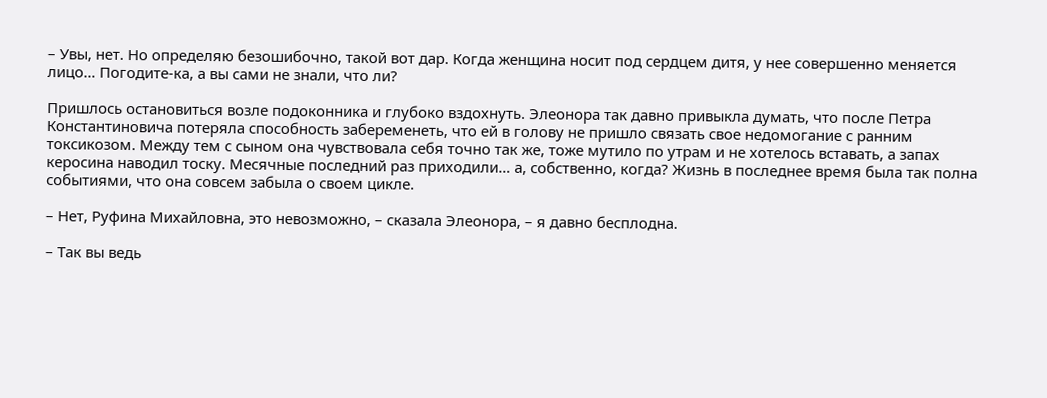– Увы, нет. Но определяю безошибочно, такой вот дар. Когда женщина носит под сердцем дитя, у нее совершенно меняется лицо… Погодите-ка, а вы сами не знали, что ли?

Пришлось остановиться возле подоконника и глубоко вздохнуть. Элеонора так давно привыкла думать, что после Петра Константиновича потеряла способность забеременеть, что ей в голову не пришло связать свое недомогание с ранним токсикозом. Между тем с сыном она чувствовала себя точно так же, тоже мутило по утрам и не хотелось вставать, а запах керосина наводил тоску. Месячные последний раз приходили… а, собственно, когда? Жизнь в последнее время была так полна событиями, что она совсем забыла о своем цикле.

– Нет, Руфина Михайловна, это невозможно, – сказала Элеонора, – я давно бесплодна.

– Так вы ведь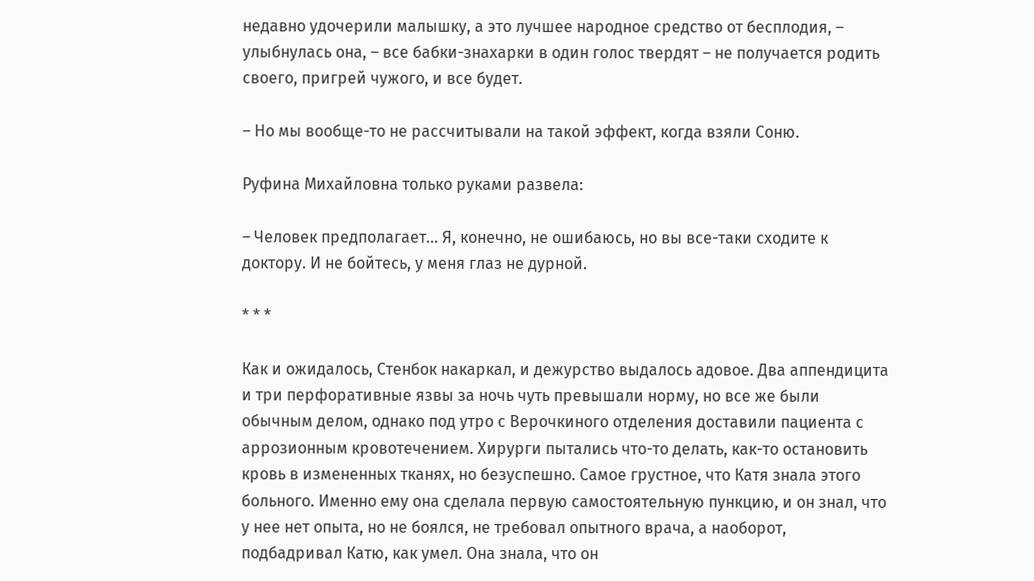недавно удочерили малышку, а это лучшее народное средство от бесплодия, – улыбнулась она, – все бабки-знахарки в один голос твердят – не получается родить своего, пригрей чужого, и все будет.

– Но мы вообще-то не рассчитывали на такой эффект, когда взяли Соню.

Руфина Михайловна только руками развела:

– Человек предполагает… Я, конечно, не ошибаюсь, но вы все-таки сходите к доктору. И не бойтесь, у меня глаз не дурной.

* * *

Как и ожидалось, Стенбок накаркал, и дежурство выдалось адовое. Два аппендицита и три перфоративные язвы за ночь чуть превышали норму, но все же были обычным делом, однако под утро с Верочкиного отделения доставили пациента с аррозионным кровотечением. Хирурги пытались что-то делать, как-то остановить кровь в измененных тканях, но безуспешно. Самое грустное, что Катя знала этого больного. Именно ему она сделала первую самостоятельную пункцию, и он знал, что у нее нет опыта, но не боялся, не требовал опытного врача, а наоборот, подбадривал Катю, как умел. Она знала, что он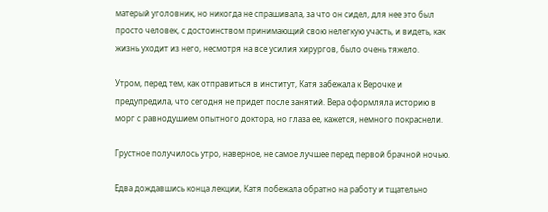матерый уголовник, но никогда не спрашивала, за что он сидел, для нее это был просто человек, с достоинством принимающий свою нелегкую участь, и видеть, как жизнь уходит из него, несмотря на все усилия хирургов, было очень тяжело.

Утром, перед тем, как отправиться в институт, Катя забежала к Верочке и предупредила, что сегодня не придет после занятий. Вера оформляла историю в морг с равнодушием опытного доктора, но глаза ее, кажется, немного покраснели.

Грустное получилось утро, наверное, не самое лучшее перед первой брачной ночью.

Едва дождавшись конца лекции, Катя побежала обратно на работу и тщательно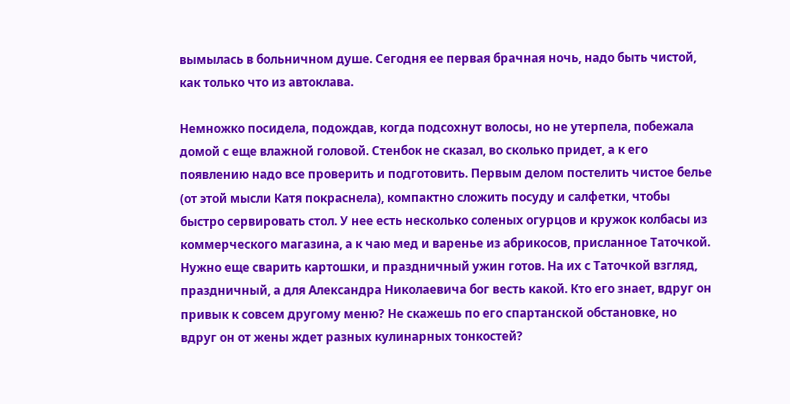вымылась в больничном душе. Сегодня ее первая брачная ночь, надо быть чистой, как только что из автоклава.

Немножко посидела, подождав, когда подсохнут волосы, но не утерпела, побежала домой с еще влажной головой. Стенбок не сказал, во сколько придет, а к его появлению надо все проверить и подготовить. Первым делом постелить чистое белье (от этой мысли Катя покраснела), компактно сложить посуду и салфетки, чтобы быстро сервировать стол. У нее есть несколько соленых огурцов и кружок колбасы из коммерческого магазина, а к чаю мед и варенье из абрикосов, присланное Таточкой. Нужно еще сварить картошки, и праздничный ужин готов. На их с Таточкой взгляд, праздничный, а для Александра Николаевича бог весть какой. Кто его знает, вдруг он привык к совсем другому меню? Не скажешь по его спартанской обстановке, но вдруг он от жены ждет разных кулинарных тонкостей?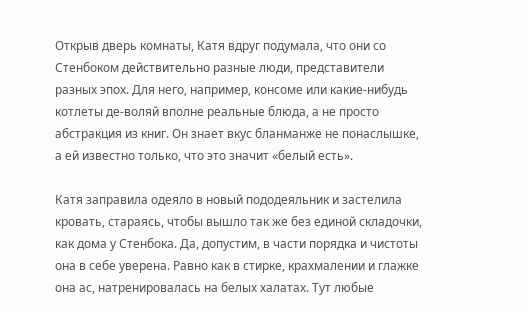Открыв дверь комнаты, Катя вдруг подумала, что они со Стенбоком действительно разные люди, представители разных эпох. Для него, например, консоме или какие-нибудь котлеты де-воляй вполне реальные блюда, а не просто абстракция из книг. Он знает вкус бланманже не понаслышке, а ей известно только, что это значит «белый есть».

Катя заправила одеяло в новый пододеяльник и застелила кровать, стараясь, чтобы вышло так же без единой складочки, как дома у Стенбока. Да, допустим, в части порядка и чистоты она в себе уверена. Равно как в стирке, крахмалении и глажке она ас, натренировалась на белых халатах. Тут любые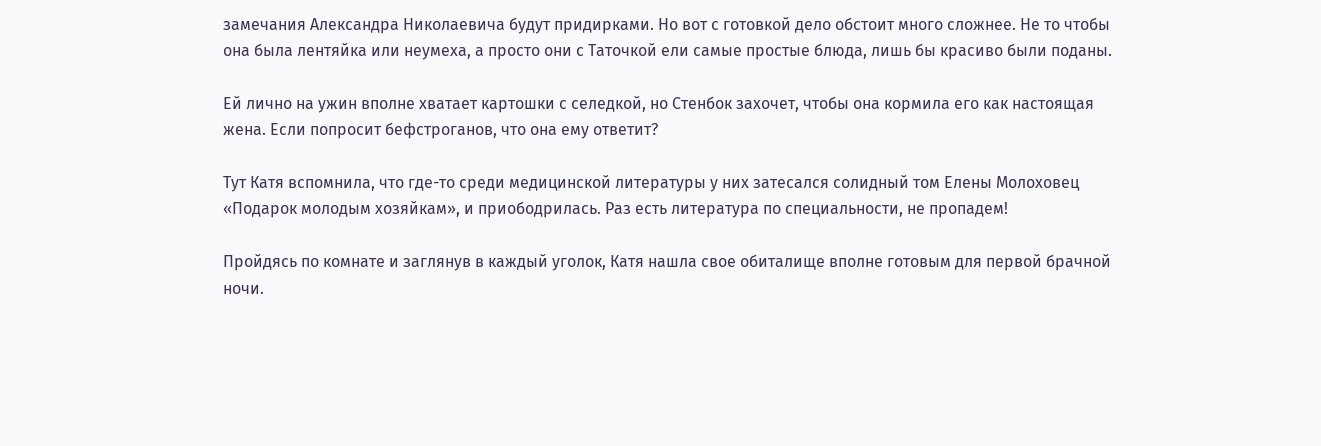замечания Александра Николаевича будут придирками. Но вот с готовкой дело обстоит много сложнее. Не то чтобы она была лентяйка или неумеха, а просто они с Таточкой ели самые простые блюда, лишь бы красиво были поданы.

Ей лично на ужин вполне хватает картошки с селедкой, но Стенбок захочет, чтобы она кормила его как настоящая жена. Если попросит бефстроганов, что она ему ответит?

Тут Катя вспомнила, что где-то среди медицинской литературы у них затесался солидный том Елены Молоховец «Подарок молодым хозяйкам», и приободрилась. Раз есть литература по специальности, не пропадем!

Пройдясь по комнате и заглянув в каждый уголок, Катя нашла свое обиталище вполне готовым для первой брачной ночи.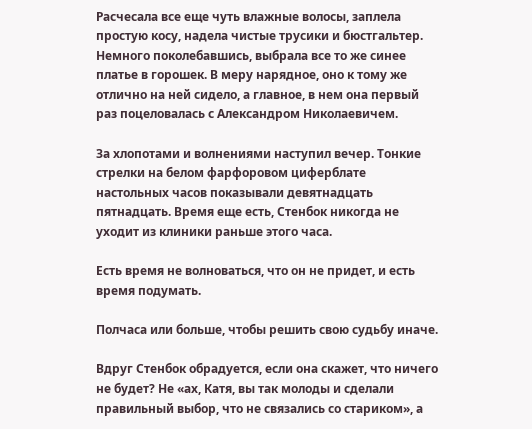Расчесала все еще чуть влажные волосы, заплела простую косу, надела чистые трусики и бюстгальтер. Немного поколебавшись, выбрала все то же синее платье в горошек. В меру нарядное, оно к тому же отлично на ней сидело, а главное, в нем она первый раз поцеловалась с Александром Николаевичем.

За хлопотами и волнениями наступил вечер. Тонкие стрелки на белом фарфоровом циферблате настольных часов показывали девятнадцать пятнадцать. Время еще есть, Стенбок никогда не уходит из клиники раньше этого часа.

Есть время не волноваться, что он не придет, и есть время подумать.

Полчаса или больше, чтобы решить свою судьбу иначе.

Вдруг Стенбок обрадуется, если она скажет, что ничего не будет? Не «ах, Катя, вы так молоды и сделали правильный выбор, что не связались со стариком», а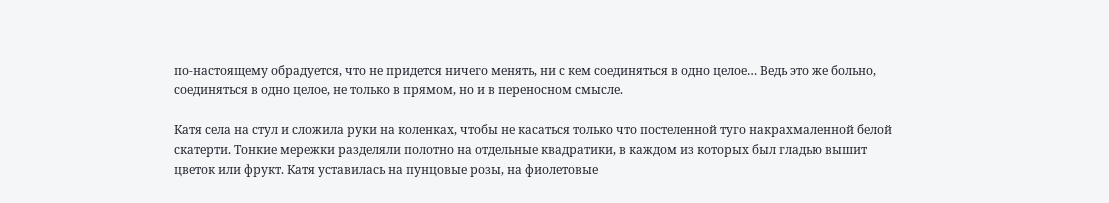по-настоящему обрадуется, что не придется ничего менять, ни с кем соединяться в одно целое… Ведь это же больно, соединяться в одно целое, не только в прямом, но и в переносном смысле.

Катя села на стул и сложила руки на коленках, чтобы не касаться только что постеленной туго накрахмаленной белой скатерти. Тонкие мережки разделяли полотно на отдельные квадратики, в каждом из которых был гладью вышит цветок или фрукт. Катя уставилась на пунцовые розы, на фиолетовые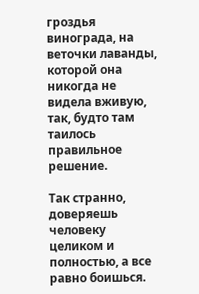гроздья винограда, на веточки лаванды, которой она никогда не видела вживую, так, будто там таилось правильное решение.

Так странно, доверяешь человеку целиком и полностью, а все равно боишься.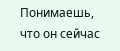Понимаешь, что он сейчас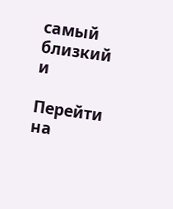самый близкий и

Перейти на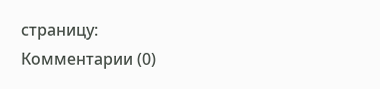страницу:
Комментарии (0)